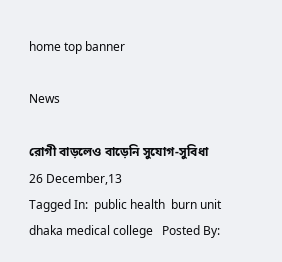home top banner

News

রোগী বাড়লেও বাড়েনি সুযোগ-সুবিধা
26 December,13
Tagged In:  public health  burn unit  dhaka medical college   Posted By: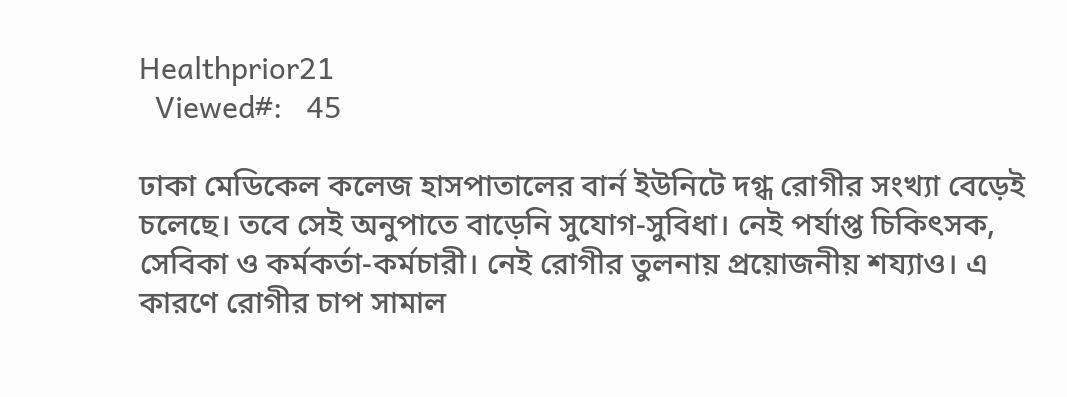Healthprior21
  Viewed#:   45

ঢাকা মেডিকেল কলেজ হাসপাতালের বার্ন ইউনিটে দগ্ধ রোগীর সংখ্যা বেড়েই চলেছে। তবে সেই অনুপাতে বাড়েনি সুযোগ-সুবিধা। নেই পর্যাপ্ত চিকিৎসক, সেবিকা ও কর্মকর্তা-কর্মচারী। নেই রোগীর তুলনায় প্রয়োজনীয় শয্যাও। এ কারণে রোগীর চাপ সামাল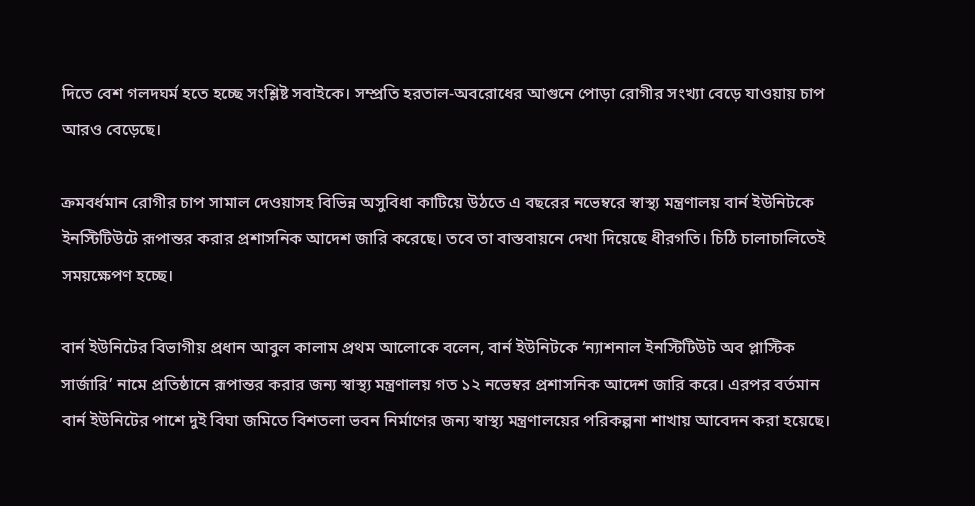দিতে বেশ গলদঘর্ম হতে হচ্ছে সংশ্লিষ্ট সবাইকে। সম্প্রতি হরতাল-অবরোধের আগুনে পোড়া রোগীর সংখ্যা বেড়ে যাওয়ায় চাপ আরও বেড়েছে।

ক্রমবর্ধমান রোগীর চাপ সামাল দেওয়াসহ বিভিন্ন অসুবিধা কাটিয়ে উঠতে এ বছরের নভেম্বরে স্বাস্থ্য মন্ত্রণালয় বার্ন ইউনিটকে ইনস্টিটিউটে রূপান্তর করার প্রশাসনিক আদেশ জারি করেছে। তবে তা বাস্তবায়নে দেখা দিয়েছে ধীরগতি। চিঠি চালাচালিতেই সময়ক্ষেপণ হচ্ছে।

বার্ন ইউনিটের বিভাগীয় প্রধান আবুল কালাম প্রথম আলোকে বলেন, বার্ন ইউনিটকে ‘ন্যাশনাল ইনস্টিটিউট অব প্লাস্টিক সার্জারি’ নামে প্রতিষ্ঠানে রূপান্তর করার জন্য স্বাস্থ্য মন্ত্রণালয় গত ১২ নভেম্বর প্রশাসনিক আদেশ জারি করে। এরপর বর্তমান বার্ন ইউনিটের পাশে দুই বিঘা জমিতে বিশতলা ভবন নির্মাণের জন্য স্বাস্থ্য মন্ত্রণালয়ের পরিকল্পনা শাখায় আবেদন করা হয়েছে।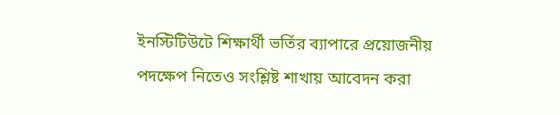ইনস্টিটিউটে শিক্ষার্থী ভর্তির ব্যাপারে প্রয়োজনীয় পদক্ষেপ নিতেও সংশ্লিষ্ট শাখায় আবেদন করা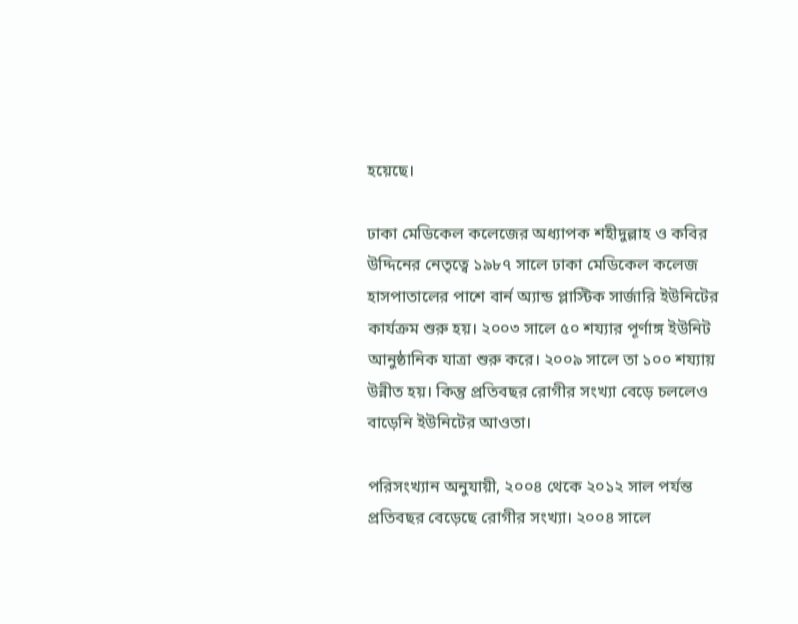হয়েছে।

ঢাকা মেডিকেল কলেজের অধ্যাপক শহীদুল্লাহ ও কবির উদ্দিনের নেতৃত্বে ১৯৮৭ সালে ঢাকা মেডিকেল কলেজ হাসপাতালের পাশে বার্ন অ্যান্ড প্লাস্টিক সার্জারি ইউনিটের কার্যক্রম শুরু হয়। ২০০৩ সালে ৫০ শয্যার পূর্ণাঙ্গ ইউনিট আনুষ্ঠানিক যাত্রা শুরু করে। ২০০৯ সালে তা ১০০ শয্যায় উন্নীত হয়। কিন্তু প্রতিবছর রোগীর সংখ্যা বেড়ে চললেও বাড়েনি ইউনিটের আওতা।

পরিসংখ্যান অনুযায়ী, ২০০৪ থেকে ২০১২ সাল পর্যন্ত প্রতিবছর বেড়েছে রোগীর সংখ্যা। ২০০৪ সালে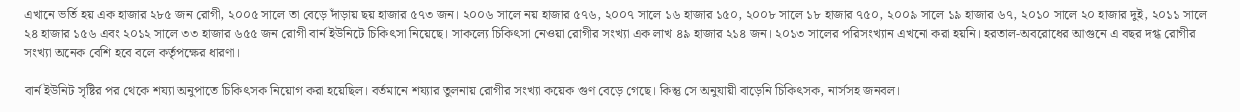এখানে ভর্তি হয় এক হাজার ২৮৫ জন রোগী, ২০০৫ সালে তা বেড়ে দাঁড়ায় ছয় হাজার ৫৭৩ জন। ২০০৬ সালে নয় হাজার ৫৭৬, ২০০৭ সালে ১৬ হাজার ১৫০, ২০০৮ সালে ১৮ হাজার ৭৫০, ২০০৯ সালে ১৯ হাজার ৬৭, ২০১০ সালে ২০ হাজার দুই, ২০১১ সালে ২৪ হাজার ১৫৬ এবং ২০১২ সালে ৩৩ হাজার ৬৫৫ জন রোগী বার্ন ইউনিটে চিকিৎসা নিয়েছে। সাকল্যে চিকিৎসা নেওয়া রোগীর সংখ্যা এক লাখ ৪৯ হাজার ২১৪ জন। ২০১৩ সালের পরিসংখ্যান এখনো করা হয়নি। হরতাল-অবরোধের আগুনে এ বছর দগ্ধ রোগীর সংখ্যা অনেক বেশি হবে বলে কর্তৃপক্ষের ধারণা।

বার্ন ইউনিট সৃষ্টির পর থেকে শয্যা অনুপাতে চিকিৎসক নিয়োগ করা হয়েছিল। বর্তমানে শয্যার তুলনায় রোগীর সংখ্যা কয়েক গুণ বেড়ে গেছে। কিন্তু সে অনুযায়ী বাড়েনি চিকিৎসক, নার্সসহ জনবল।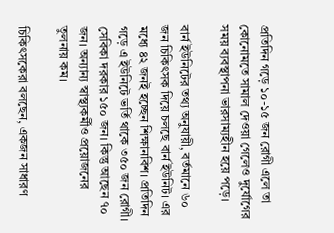প্রতিদিন গড়ে ১০-১৫ জন রোগী এলে তা কোনোমতে সামাল দেওয়া গেলেও দুর্যোগের সময় ব্যবস্থাপনা ভারসাম্যহীন হয়ে পড়ে।

বার্ন ইউনিটের তথ্য অনুযায়ী, বর্তমানে ৬০ জন চিকিৎসক দিয়ে চলছে বার্ন ইউনিট। এর মধ্যে ৪২ জনই হচ্ছেন শিক্ষানবিশ। প্রতিদিন গড়ে এ ইউনিটে ভর্তি থাকে ৩৫০ জন রোগী। সেবিকা দরকার ১৫০ জন। কিন্তু আছেন ৭০ জন। অন্যান্য স্বাস্থ্যকর্মীও প্রয়োজনের তুলনায় কম।

চিকিৎসকেরা বলছেন, একজন সাধারণ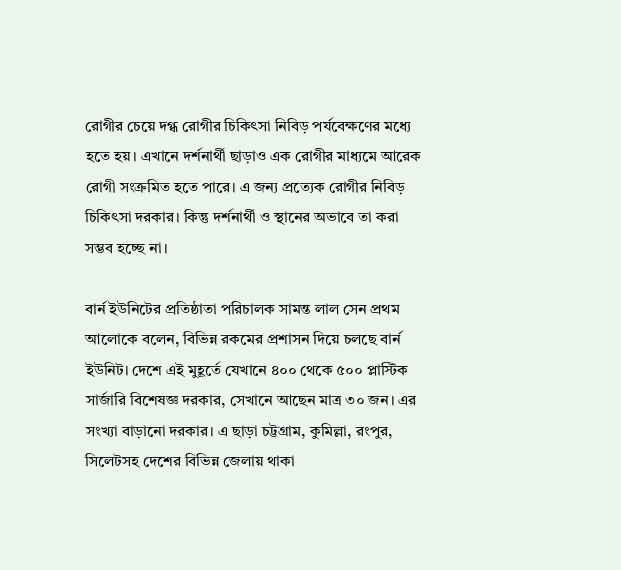রোগীর চেয়ে দগ্ধ রোগীর চিকিৎসা নিবিড় পর্যবেক্ষণের মধ্যে হতে হয়। এখানে দর্শনার্থী ছাড়াও এক রোগীর মাধ্যমে আরেক রোগী সংক্রমিত হতে পারে। এ জন্য প্রত্যেক রোগীর নিবিড় চিকিৎসা দরকার। কিন্তু দর্শনার্থী ও স্থানের অভাবে তা করা সম্ভব হচ্ছে না।

বার্ন ইউনিটের প্রতিষ্ঠাতা পরিচালক সামন্ত লাল সেন প্রথম আলোকে বলেন, বিভিন্ন রকমের প্রশাসন দিয়ে চলছে বার্ন ইউনিট। দেশে এই মুহূর্তে যেখানে ৪০০ থেকে ৫০০ প্লাস্টিক সার্জারি বিশেষজ্ঞ দরকার, সেখানে আছেন মাত্র ৩০ জন। এর সংখ্যা বাড়ানো দরকার। এ ছাড়া চট্টগ্রাম, কুমিল্লা, রংপুর, সিলেটসহ দেশের বিভিন্ন জেলায় থাকা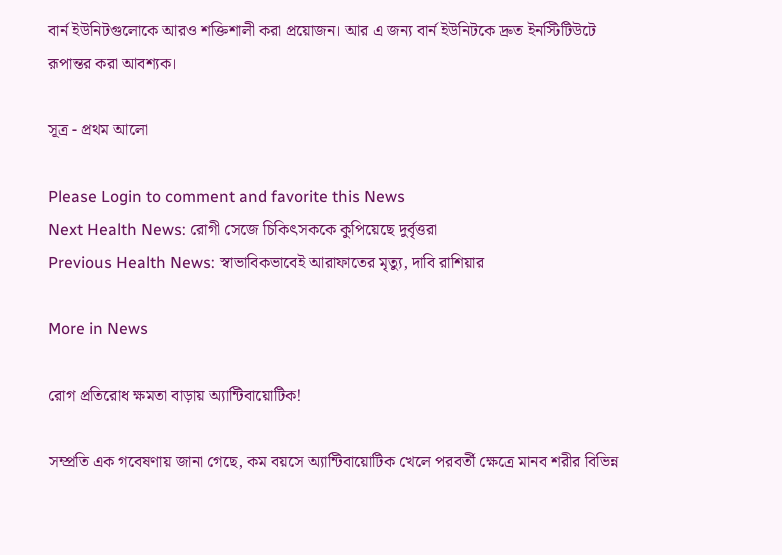বার্ন ইউনিটগুলোকে আরও শক্তিশালী করা প্রয়োজন। আর এ জন্য বার্ন ইউনিটকে দ্রুত ইনস্টিটিউটে রূপান্তর করা আবশ্যক।

সূত্র - প্রথম আলো

Please Login to comment and favorite this News
Next Health News: রোগী সেজে চিকিৎসককে কুপিয়েছে দুর্বৃত্তরা
Previous Health News: স্বাভাবিকভাবেই আরাফাতের মৃত্যু, দাবি রাশিয়ার

More in News

রোগ প্রতিরোধ ক্ষমতা বাড়ায় অ্যান্টিবায়োটিক!

সম্প্রতি এক গবেষণায় জানা গেছে, কম বয়সে অ্যান্টিবায়োটিক খেলে পরবর্তী ক্ষেত্রে মানব শরীর বিভিন্ন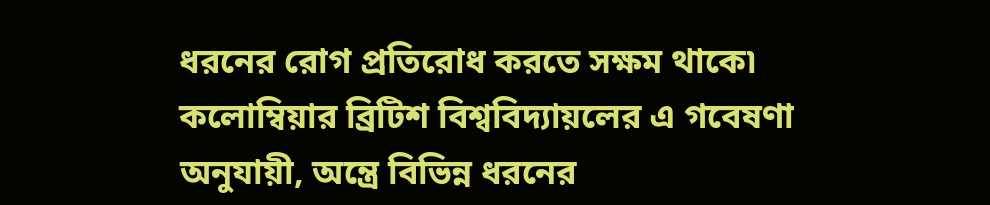ধরনের রোগ প্রতিরোধ করতে সক্ষম থাকে৷ কলোম্বিয়ার ব্রিটিশ বিশ্ববিদ্যায়লের এ গবেষণা অনুযায়ী, অন্ত্রে বিভিন্ন ধরনের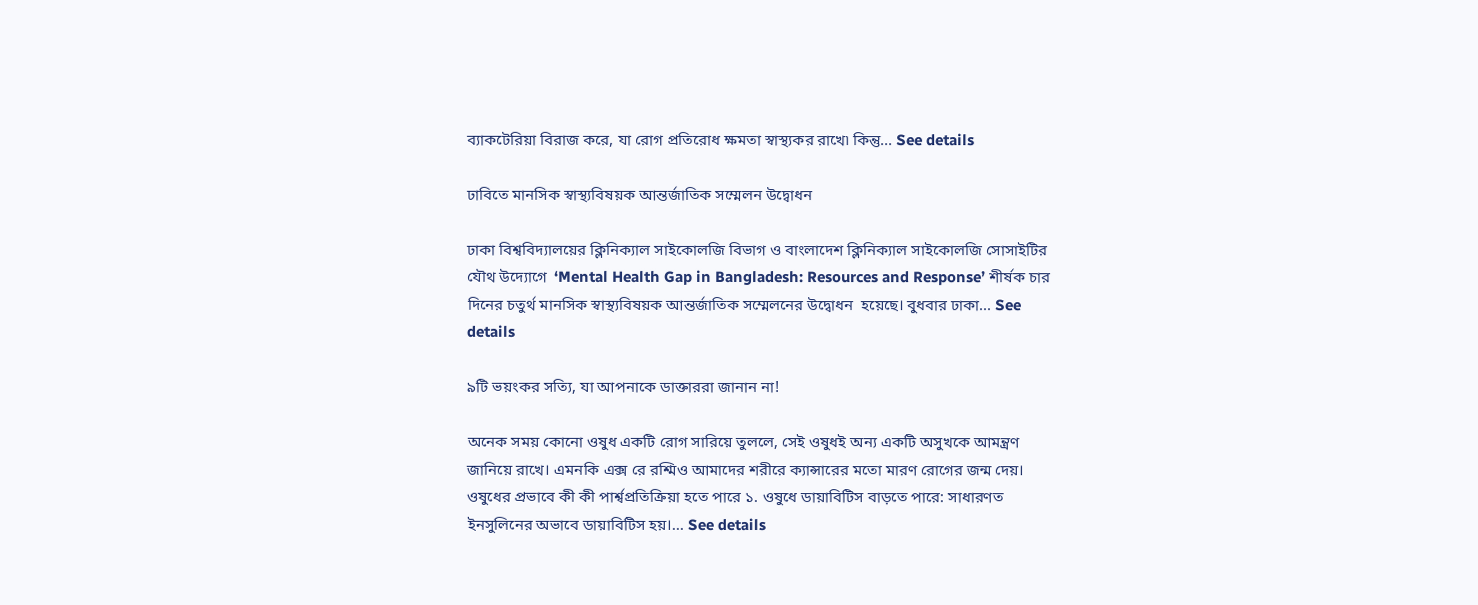ব্যাকটেরিয়া বিরাজ করে, যা রোগ প্রতিরোধ ক্ষমতা স্বাস্থ্যকর রাখে৷ কিন্তু... See details

ঢাবিতে মানসিক স্বাস্থ্যবিষয়ক আন্তর্জাতিক সম্মেলন উদ্বোধন

ঢাকা বিশ্ববিদ্যালয়ের ক্লিনিক্যাল সাইকোলজি বিভাগ ও বাংলাদেশ ক্লিনিক্যাল সাইকোলজি সোসাইটির যৌথ উদ্যোগে  ‘Mental Health Gap in Bangladesh: Resources and Response’ শীর্ষক চার দিনের চতুর্থ মানসিক স্বাস্থ্যবিষয়ক আন্তর্জাতিক সম্মেলনের উদ্বোধন  হয়েছে। বুধবার ঢাকা... See details

৯টি ভয়ংকর সত্যি, যা আপনাকে ডাক্তাররা জানান না!

অনেক সময় কোনো ওষুধ একটি রোগ সারিয়ে তুললে, সেই ওষুধই অন্য একটি অসুখকে আমন্ত্রণ জানিয়ে রাখে। এমনকি এক্স রে রশ্মিও আমাদের শরীরে ক্যান্সারের মতো মারণ রোগের জন্ম দেয়। ওষুধের প্রভাবে কী কী পার্শ্বপ্রতিক্রিয়া হতে পারে ১. ওষুধে ডায়াবিটিস বাড়তে পারে: সাধারণত ইনসুলিনের অভাবে ডায়াবিটিস হয়।... See details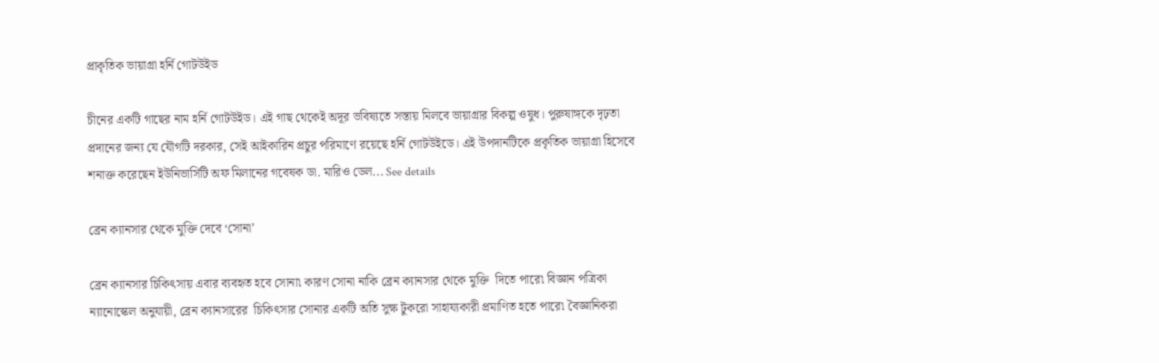প্রাকৃতিক ভায়াগ্রা হর্নি গোটউইড

চীনের একটি গাছের নাম হর্নি গোটউইড। এই গাছ থেকেই অদূর ভবিষ্যতে সস্তায় মিলবে ভায়াগ্রার বিকল্প ওষুধ। পুরুষাঙ্গকে দৃঢ়তা প্রদানের জন্য যে যৌগটি দরকার, সেই আইকারিন প্রচুর পরিমাণে রয়েছে হর্নি গোটউইডে। এই উপদানটিকে প্রকৃতিক ভায়াগ্রা হিসেবে শনাক্ত করেছেন ইউনিভার্সিটি অফ মিলানের গবেষক ডা. মারিও ডেল... See details

ব্রেন ক্যানসার থেকে মুক্তি দেবে ‘সোনা’

ব্রেন ক্যানসার চিকিৎসায় এবার ব্যবহৃত হবে সোনা৷ কারণ সোনা নাকি ব্রেন ক্যানসার থেকে মুক্তি  দিতে পারে৷ বিজ্ঞান পত্রিকা ন্যানোস্কেল অনুযায়ী, ব্রেন ক্যানসারের  চিকিৎসার সোনার একটি অতি সুক্ষ টুকরো সাহায্যকারী প্রমাণিত হতে পারে৷ বৈজ্ঞানিকরা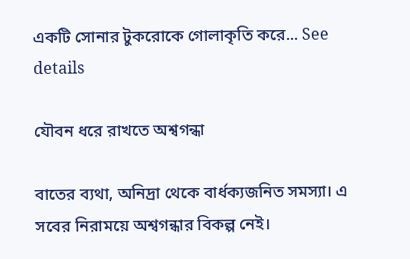একটি সোনার টুকরোকে গোলাকৃতি করে... See details

যৌবন ধরে রাখতে অশ্বগন্ধা

বাতের ব্যথা, অনিদ্রা থেকে বার্ধক্যজনিত সমস্যা। এ সবের নিরাময়ে অশ্বগন্ধার বিকল্প নেই।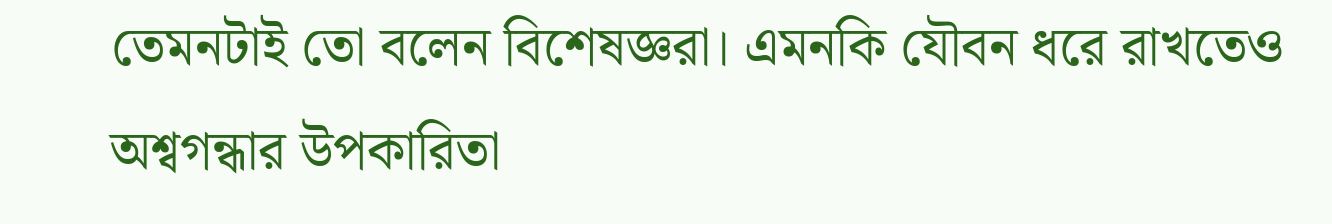তেমনটাই তো বলেন বিশেষজ্ঞরা। এমনকি যৌবন ধরে রাখতেও অশ্বগন্ধার উপকারিতা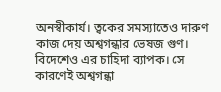অনস্বীকার্য। ত্বকের সমস্যাতেও দারুণ কাজ দেয় অশ্বগন্ধার ভেষজ গুণ। বিদেশেও এর চাহিদা ব্যাপক। সে কারণেই অশ্বগন্ধা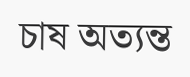চাষ অত্যন্ত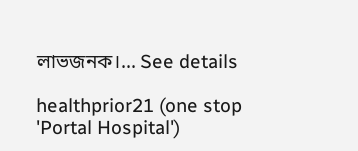লাভজনক।... See details

healthprior21 (one stop 'Portal Hospital')